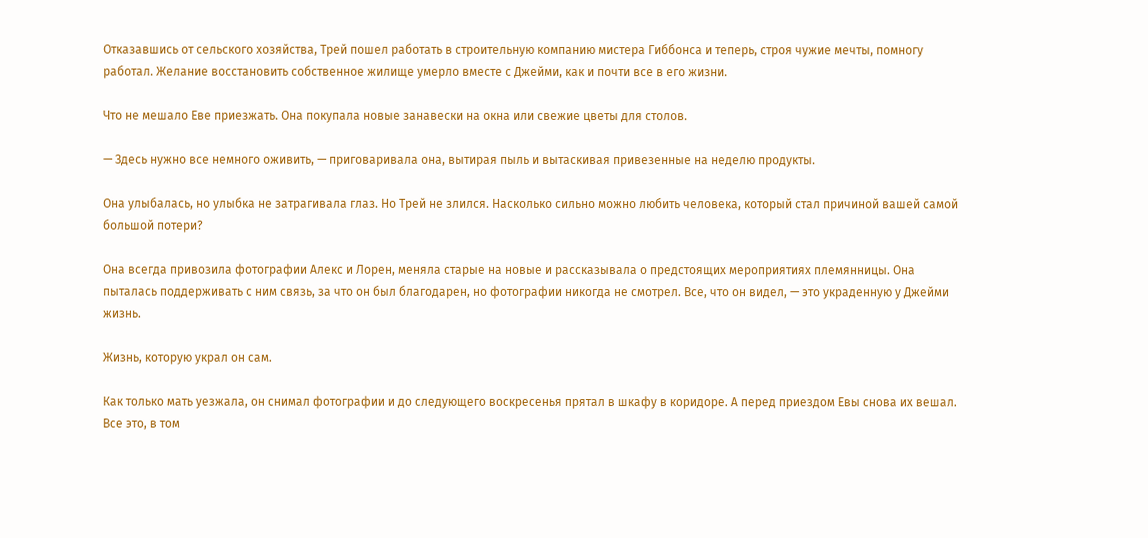Отказавшись от сельского хозяйства, Трей пошел работать в строительную компанию мистера Гиббонса и теперь, строя чужие мечты, помногу работал. Желание восстановить собственное жилище умерло вместе с Джейми, как и почти все в его жизни.

Что не мешало Еве приезжать. Она покупала новые занавески на окна или свежие цветы для столов.

— Здесь нужно все немного оживить, — приговаривала она, вытирая пыль и вытаскивая привезенные на неделю продукты.

Она улыбалась, но улыбка не затрагивала глаз. Но Трей не злился. Насколько сильно можно любить человека, который стал причиной вашей самой большой потери?

Она всегда привозила фотографии Алекс и Лорен, меняла старые на новые и рассказывала о предстоящих мероприятиях племянницы. Она пыталась поддерживать с ним связь, за что он был благодарен, но фотографии никогда не смотрел. Все, что он видел, — это украденную у Джейми жизнь.

Жизнь, которую украл он сам.

Как только мать уезжала, он снимал фотографии и до следующего воскресенья прятал в шкафу в коридоре. А перед приездом Евы снова их вешал. Все это, в том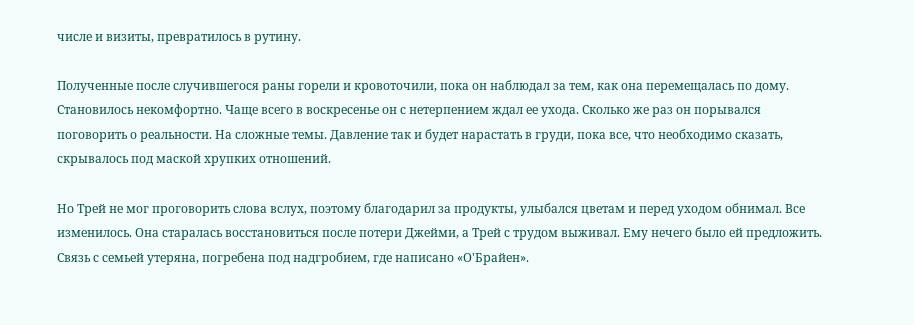числе и визиты, превратилось в рутину.

Полученные после случившегося раны горели и кровоточили, пока он наблюдал за тем, как она перемещалась по дому. Становилось некомфортно. Чаще всего в воскресенье он с нетерпением ждал ее ухода. Сколько же раз он порывался поговорить о реальности. На сложные темы. Давление так и будет нарастать в груди, пока все, что необходимо сказать, скрывалось под маской хрупких отношений.

Но Трей не мог проговорить слова вслух, поэтому благодарил за продукты, улыбался цветам и перед уходом обнимал. Все изменилось. Она старалась восстановиться после потери Джейми, а Трей с трудом выживал. Ему нечего было ей предложить. Связь с семьей утеряна, погребена под надгробием, где написано «О'Брайен».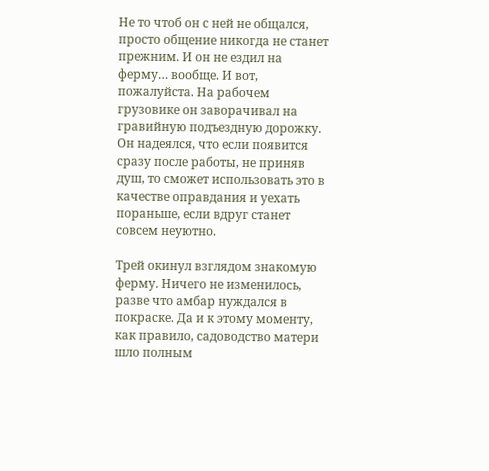Не то чтоб он с ней не общался, просто общение никогда не станет прежним. И он не ездил на ферму… вообще. И вот, пожалуйста. На рабочем грузовике он заворачивал на гравийную подъездную дорожку. Он надеялся, что если появится сразу после работы, не приняв душ, то сможет использовать это в качестве оправдания и уехать пораньше, если вдруг станет совсем неуютно.

Трей окинул взглядом знакомую ферму. Ничего не изменилось, разве что амбар нуждался в покраске. Да и к этому моменту, как правило, садоводство матери шло полным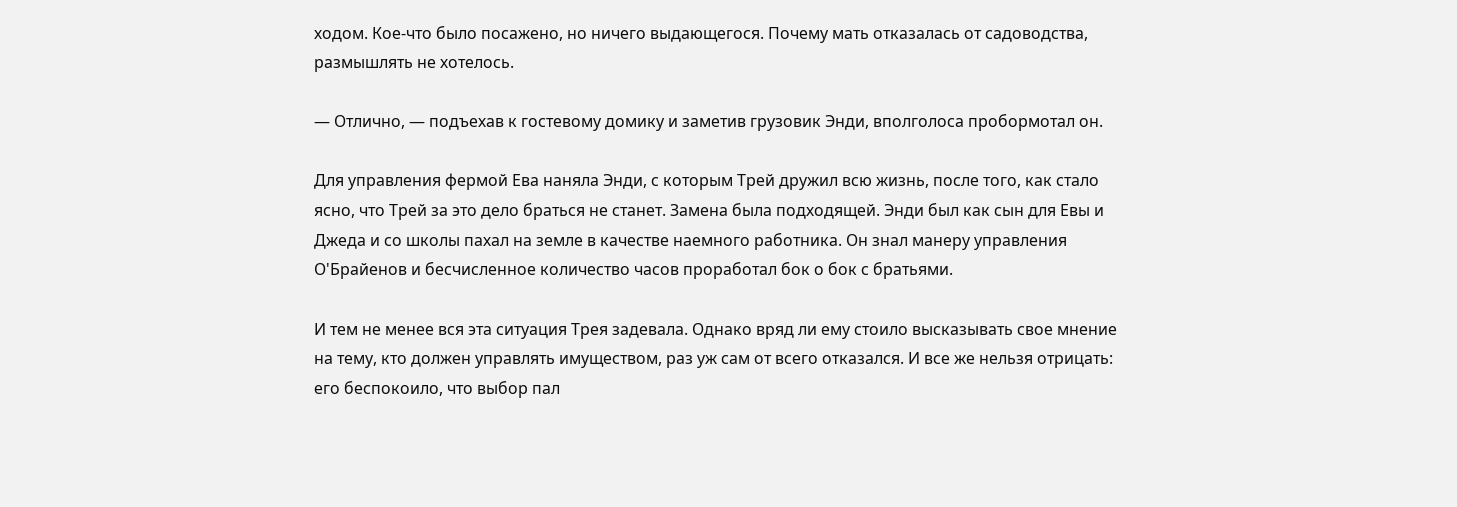ходом. Кое-что было посажено, но ничего выдающегося. Почему мать отказалась от садоводства, размышлять не хотелось.

— Отлично, — подъехав к гостевому домику и заметив грузовик Энди, вполголоса пробормотал он.

Для управления фермой Ева наняла Энди, с которым Трей дружил всю жизнь, после того, как стало ясно, что Трей за это дело браться не станет. Замена была подходящей. Энди был как сын для Евы и Джеда и со школы пахал на земле в качестве наемного работника. Он знал манеру управления О'Брайенов и бесчисленное количество часов проработал бок о бок с братьями.

И тем не менее вся эта ситуация Трея задевала. Однако вряд ли ему стоило высказывать свое мнение на тему, кто должен управлять имуществом, раз уж сам от всего отказался. И все же нельзя отрицать: его беспокоило, что выбор пал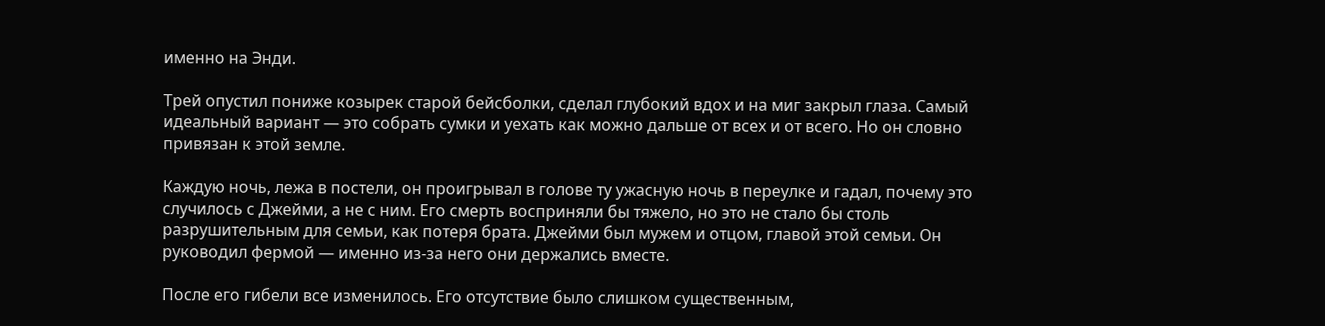именно на Энди.

Трей опустил пониже козырек старой бейсболки, сделал глубокий вдох и на миг закрыл глаза. Самый идеальный вариант — это собрать сумки и уехать как можно дальше от всех и от всего. Но он словно привязан к этой земле.

Каждую ночь, лежа в постели, он проигрывал в голове ту ужасную ночь в переулке и гадал, почему это случилось с Джейми, а не с ним. Его смерть восприняли бы тяжело, но это не стало бы столь разрушительным для семьи, как потеря брата. Джейми был мужем и отцом, главой этой семьи. Он руководил фермой — именно из-за него они держались вместе.

После его гибели все изменилось. Его отсутствие было слишком существенным,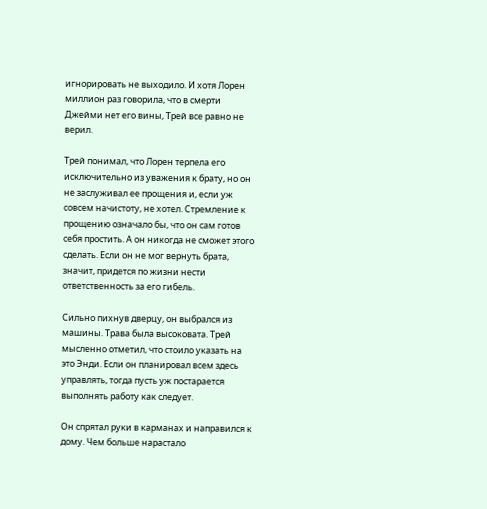игнорировать не выходило. И хотя Лорен миллион раз говорила, что в смерти Джейми нет его вины, Трей все равно не верил.

Трей понимал, что Лорен терпела его исключительно из уважения к брату, но он не заслуживал ее прощения и, если уж совсем начистоту, не хотел. Стремление к прощению означало бы, что он сам готов себя простить. А он никогда не сможет этого сделать. Если он не мог вернуть брата, значит, придется по жизни нести ответственность за его гибель.

Сильно пихнув дверцу, он выбрался из машины. Трава была высоковата. Трей мысленно отметил, что стоило указать на это Энди. Если он планировал всем здесь управлять, тогда пусть уж постарается выполнять работу как следует.

Он спрятал руки в карманах и направился к дому. Чем больше нарастало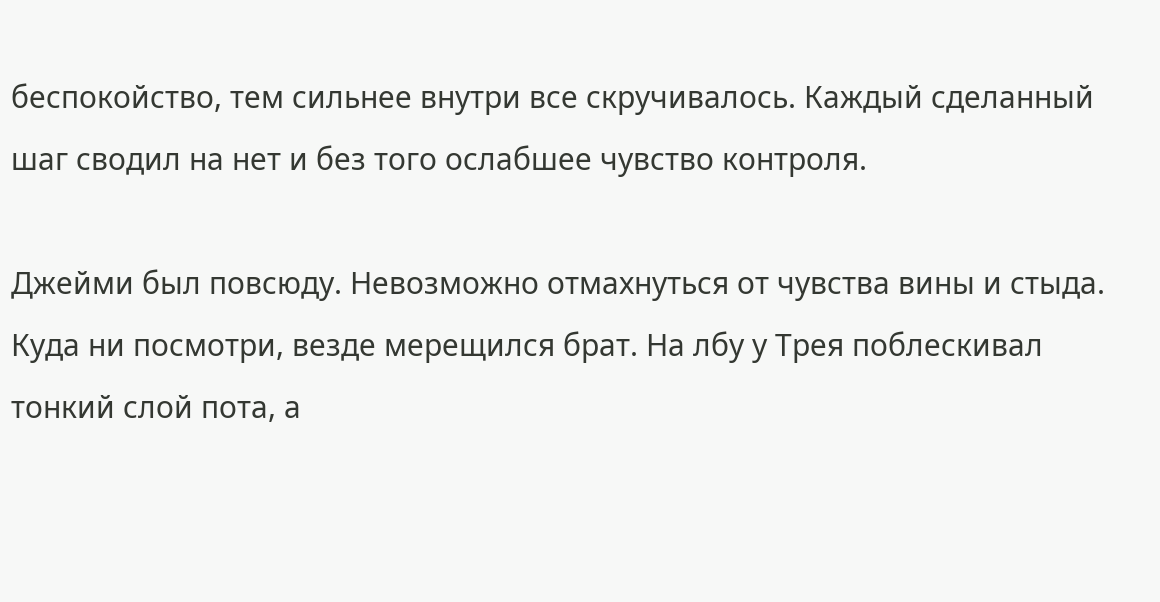беспокойство, тем сильнее внутри все скручивалось. Каждый сделанный шаг сводил на нет и без того ослабшее чувство контроля.

Джейми был повсюду. Невозможно отмахнуться от чувства вины и стыда. Куда ни посмотри, везде мерещился брат. На лбу у Трея поблескивал тонкий слой пота, а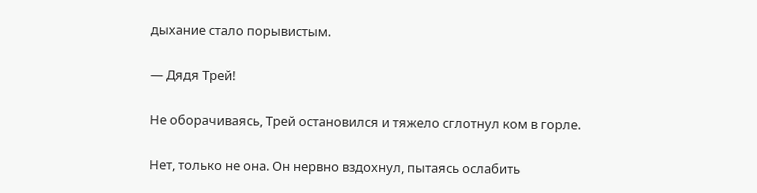дыхание стало порывистым.

— Дядя Трей!

Не оборачиваясь, Трей остановился и тяжело сглотнул ком в горле.

Нет, только не она. Он нервно вздохнул, пытаясь ослабить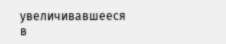увеличивавшееся в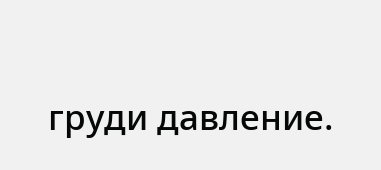груди давление.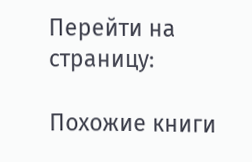Перейти на страницу:

Похожие книги